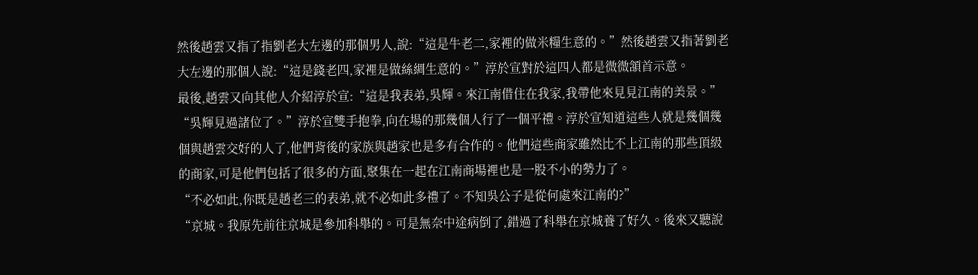然後趙雲又指了指劉老大左邊的那個男人,說:“這是牛老二,家裡的做米糧生意的。”然後趙雲又指著劉老大左邊的那個人說:“這是錢老四,家裡是做絲綢生意的。”淳於宣對於這四人都是微微頷首示意。
最後,趙雲又向其他人介紹淳於宣:“這是我表弟,吳輝。來江南借住在我家,我帶他來見見江南的美景。”
“吳輝見過諸位了。”淳於宣雙手抱拳,向在場的那幾個人行了一個平禮。淳於宣知道這些人就是幾個幾個與趙雲交好的人了,他們背後的家族與趙家也是多有合作的。他們這些商家雖然比不上江南的那些頂級的商家,可是他們包括了很多的方面,聚集在一起在江南商場裡也是一股不小的勢力了。
“不必如此,你既是趙老三的表弟,就不必如此多禮了。不知吳公子是從何處來江南的?”
“京城。我原先前往京城是參加科舉的。可是無奈中途病倒了,錯過了科舉在京城養了好久。後來又聽說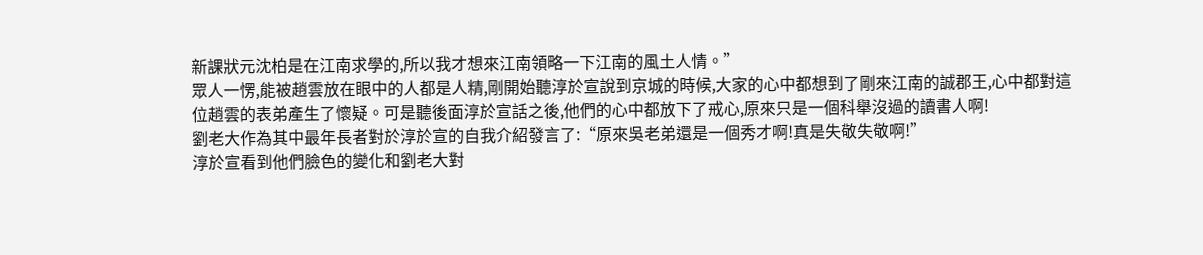新課狀元沈柏是在江南求學的,所以我才想來江南領略一下江南的風土人情。”
眾人一愣,能被趙雲放在眼中的人都是人精,剛開始聽淳於宣說到京城的時候,大家的心中都想到了剛來江南的誠郡王,心中都對這位趙雲的表弟產生了懷疑。可是聽後面淳於宣話之後,他們的心中都放下了戒心,原來只是一個科舉沒過的讀書人啊!
劉老大作為其中最年長者對於淳於宣的自我介紹發言了:“原來吳老弟還是一個秀才啊!真是失敬失敬啊!”
淳於宣看到他們臉色的變化和劉老大對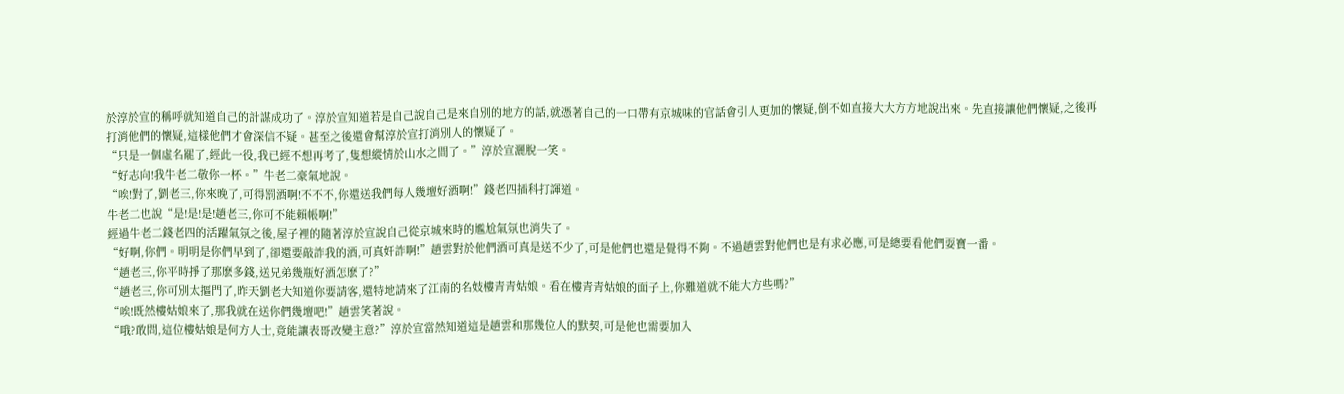於淳於宣的稱呼就知道自己的計謀成功了。淳於宣知道若是自己說自己是來自別的地方的話,就憑著自己的一口帶有京城味的官話會引人更加的懷疑,倒不如直接大大方方地說出來。先直接讓他們懷疑,之後再打消他們的懷疑,這樣他們才會深信不疑。甚至之後還會幫淳於宣打消別人的懷疑了。
“只是一個虛名罷了,經此一役,我已經不想再考了,隻想縱情於山水之間了。”淳於宣灑脫一笑。
“好志向!我牛老二敬你一杯。”牛老二豪氣地說。
“唉!對了,劉老三,你來晚了,可得罰酒啊!不不不,你還送我們每人幾壇好酒啊!”錢老四插科打諢道。
牛老二也說“是!是!是!趙老三,你可不能賴帳啊!”
經過牛老二錢老四的活躍氣氛之後,屋子裡的隨著淳於宣說自己從京城來時的尷尬氣氛也消失了。
“好啊,你們。明明是你們早到了,卻還要敲詐我的酒,可真奸詐啊!”趙雲對於他們酒可真是送不少了,可是他們也還是覺得不夠。不過趙雲對他們也是有求必應,可是總要看他們耍寶一番。
“趙老三,你平時掙了那麽多錢,送兄弟幾瓶好酒怎麽了?”
“趙老三,你可別太摳門了,昨天劉老大知道你要請客,還特地請來了江南的名妓樓青青姑娘。看在樓青青姑娘的面子上,你難道就不能大方些嗎?”
“唉!既然樓姑娘來了,那我就在送你們幾壇吧!”趙雲笑著說。
“哦?敢問,這位樓姑娘是何方人士,竟能讓表哥改變主意?”淳於宣當然知道這是趙雲和那幾位人的默契,可是他也需要加入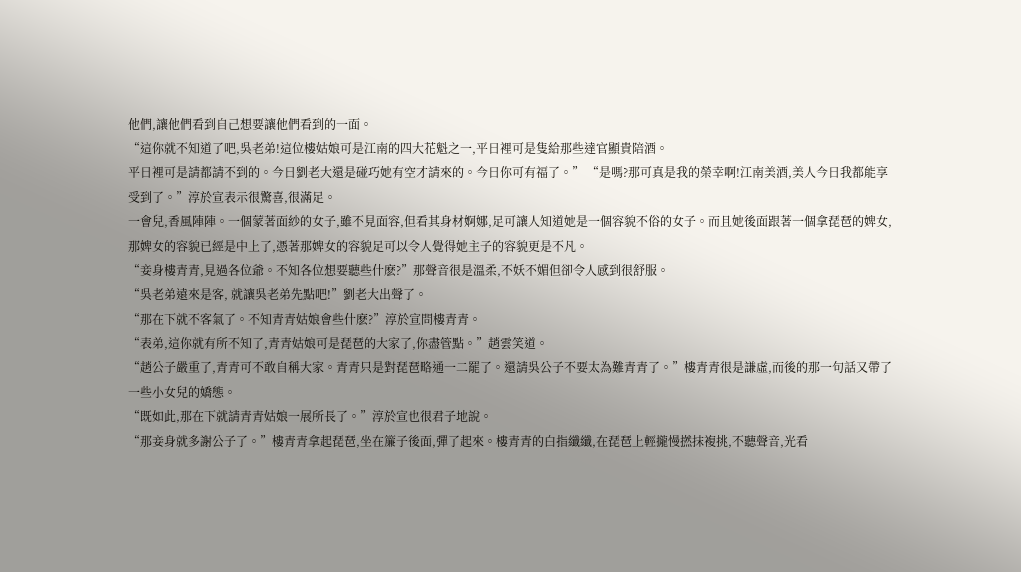他們,讓他們看到自己想要讓他們看到的一面。
“這你就不知道了吧,吳老弟!這位樓姑娘可是江南的四大花魁之一,平日裡可是隻給那些達官顯貴陪酒。
平日裡可是請都請不到的。今日劉老大還是碰巧她有空才請來的。今日你可有福了。” “是嗎?那可真是我的榮幸啊!江南美酒,美人今日我都能享受到了。”淳於宣表示很驚喜,很滿足。
一會兒,香風陣陣。一個蒙著面紗的女子,雖不見面容,但看其身材婀娜,足可讓人知道她是一個容貌不俗的女子。而且她後面跟著一個拿琵琶的婢女,那婢女的容貌已經是中上了,憑著那婢女的容貌足可以令人覺得她主子的容貌更是不凡。
“妾身樓青青,見過各位爺。不知各位想要聽些什麽?”那聲音很是溫柔,不妖不媚但卻令人感到很舒服。
“吳老弟遠來是客, 就讓吳老弟先點吧!”劉老大出聲了。
“那在下就不客氣了。不知青青姑娘會些什麽?”淳於宣問樓青青。
“表弟,這你就有所不知了,青青姑娘可是琵琶的大家了,你盡管點。”趙雲笑道。
“趙公子嚴重了,青青可不敢自稱大家。青青只是對琵琶略通一二罷了。還請吳公子不要太為難青青了。”樓青青很是謙虛,而後的那一句話又帶了一些小女兒的嬌態。
“既如此,那在下就請青青姑娘一展所長了。”淳於宣也很君子地說。
“那妾身就多謝公子了。”樓青青拿起琵琶,坐在簾子後面,彈了起來。樓青青的白指纖纖,在琵琶上輕攏慢撚抹複挑,不聽聲音,光看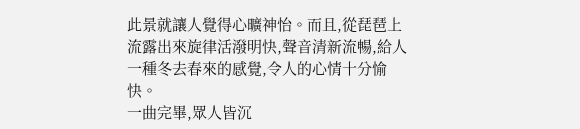此景就讓人覺得心曠神怡。而且,從琵琶上流露出來旋律活潑明快,聲音清新流暢,給人一種冬去春來的感覺,令人的心情十分愉快。
一曲完畢,眾人皆沉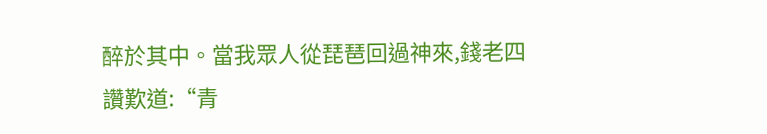醉於其中。當我眾人從琵琶回過神來,錢老四讚歎道:“青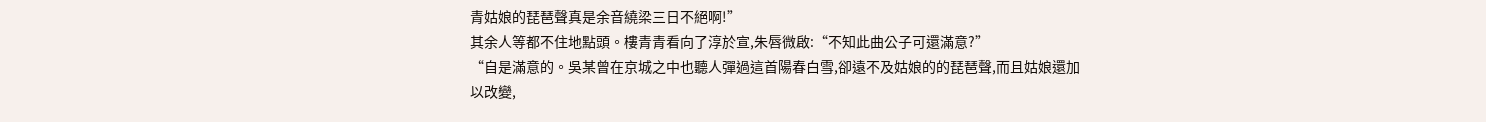青姑娘的琵琶聲真是余音繞梁三日不絕啊!”
其余人等都不住地點頭。樓青青看向了淳於宣,朱唇微啟:“不知此曲公子可還滿意?”
“自是滿意的。吳某曾在京城之中也聽人彈過這首陽春白雪,卻遠不及姑娘的的琵琶聲,而且姑娘還加以改變,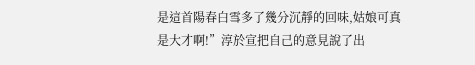是這首陽春白雪多了幾分沉靜的回味,姑娘可真是大才啊!”淳於宣把自己的意見說了出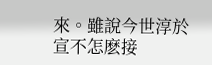來。雖說今世淳於宣不怎麽接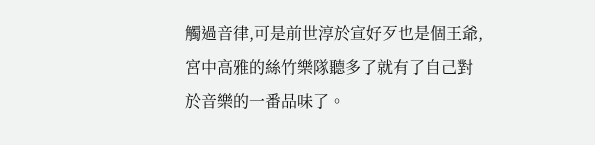觸過音律,可是前世淳於宣好歹也是個王爺,宮中高雅的絲竹樂隊聽多了就有了自己對於音樂的一番品味了。